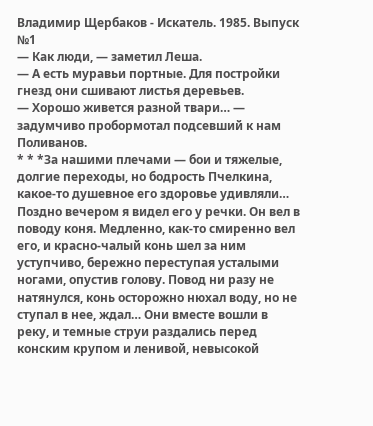Владимир Щербаков - Искатель. 1985. Выпуск №1
— Как люди, — заметил Леша.
— А есть муравьи портные. Для постройки гнезд они сшивают листья деревьев.
— Хорошо живется разной твари… — задумчиво пробормотал подсевший к нам Поливанов.
* * *За нашими плечами — бои и тяжелые, долгие переходы, но бодрость Пчелкина, какое-то душевное его здоровье удивляли… Поздно вечером я видел его у речки. Он вел в поводу коня. Медленно, как-то смиренно вел его, и красно-чалый конь шел за ним уступчиво, бережно переступая усталыми ногами, опустив голову. Повод ни разу не натянулся, конь осторожно нюхал воду, но не ступал в нее, ждал… Они вместе вошли в реку, и темные струи раздались перед конским крупом и ленивой, невысокой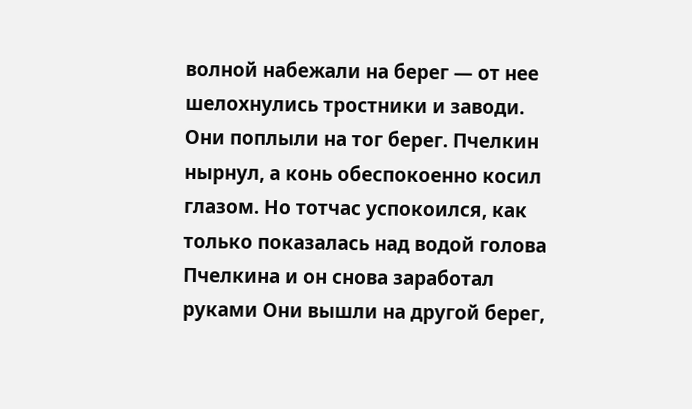волной набежали на берег — от нее шелохнулись тростники и заводи.
Они поплыли на тог берег. Пчелкин нырнул, а конь обеспокоенно косил глазом. Но тотчас успокоился, как только показалась над водой голова Пчелкина и он снова заработал руками Они вышли на другой берег,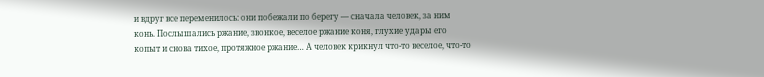и вдруг все переменилось: они побежали по берегу — сначала человек, за ним конь. Послышались ржание, звонкое, веселое ржание коня, глухие удары его копыт и снова тихое, протяжное ржание… А человек крикнул что-то веселое, что-то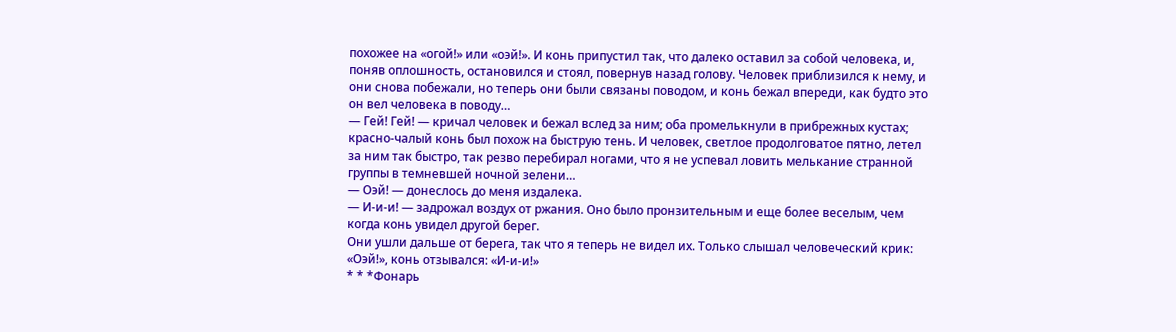похожее на «огой!» или «оэй!». И конь припустил так, что далеко оставил за собой человека, и, поняв оплошность, остановился и стоял, повернув назад голову. Человек приблизился к нему, и они снова побежали, но теперь они были связаны поводом, и конь бежал впереди, как будто это он вел человека в поводу…
— Гей! Гей! — кричал человек и бежал вслед за ним; оба промелькнули в прибрежных кустах; красно-чалый конь был похож на быструю тень. И человек, светлое продолговатое пятно, летел за ним так быстро, так резво перебирал ногами, что я не успевал ловить мелькание странной группы в темневшей ночной зелени…
— Оэй! — донеслось до меня издалека.
— И-и-и! — задрожал воздух от ржания. Оно было пронзительным и еще более веселым, чем когда конь увидел другой берег.
Они ушли дальше от берега, так что я теперь не видел их. Только слышал человеческий крик: «Оэй!», конь отзывался: «И-и-и!»
* * *Фонарь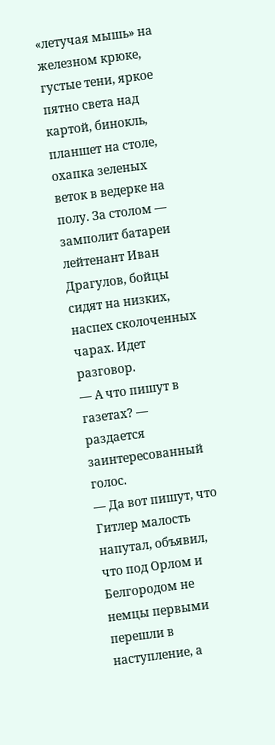«летучая мышь» на железном крюке, густые тени, яркое пятно света над картой, бинокль, планшет на столе, охапка зеленых веток в ведерке на полу. За столом — замполит батареи лейтенант Иван Драгулов, бойцы сидят на низких, наспех сколоченных чарах. Идет разговор.
— А что пишут в газетах? — раздается заинтересованный голос.
— Да вот пишут, что Гитлер малость напутал, объявил, что под Орлом и Белгородом не немцы первыми перешли в наступление, а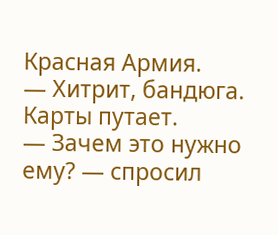Красная Армия.
— Хитрит, бандюга. Карты путает.
— Зачем это нужно ему? — спросил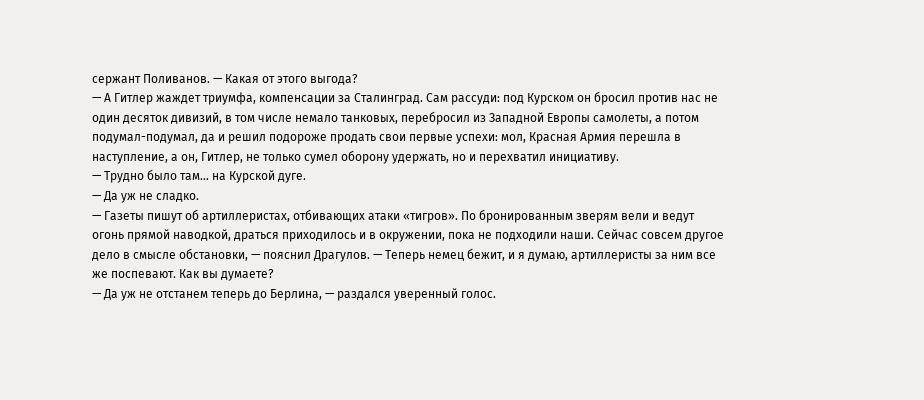сержант Поливанов. — Какая от этого выгода?
— А Гитлер жаждет триумфа, компенсации за Сталинград. Сам рассуди: под Курском он бросил против нас не один десяток дивизий, в том числе немало танковых, перебросил из Западной Европы самолеты, а потом подумал-подумал, да и решил подороже продать свои первые успехи: мол, Красная Армия перешла в наступление, а он, Гитлер, не только сумел оборону удержать, но и перехватил инициативу.
— Трудно было там… на Курской дуге.
— Да уж не сладко.
— Газеты пишут об артиллеристах, отбивающих атаки «тигров». По бронированным зверям вели и ведут огонь прямой наводкой, драться приходилось и в окружении, пока не подходили наши. Сейчас совсем другое дело в смысле обстановки, — пояснил Драгулов. — Теперь немец бежит, и я думаю, артиллеристы за ним все же поспевают. Как вы думаете?
— Да уж не отстанем теперь до Берлина, — раздался уверенный голос.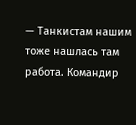— Танкистам нашим тоже нашлась там работа. Командир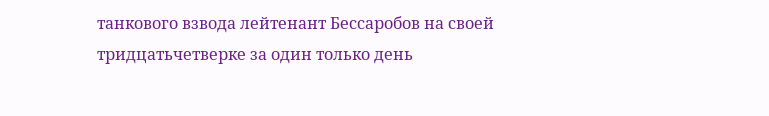танкового взвода лейтенант Бессаробов на своей тридцатьчетверке за один только день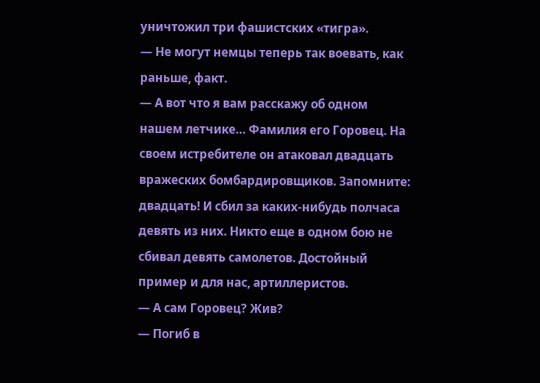уничтожил три фашистских «тигра».
— Не могут немцы теперь так воевать, как раньше, факт.
— А вот что я вам расскажу об одном нашем летчике… Фамилия его Горовец. На своем истребителе он атаковал двадцать вражеских бомбардировщиков. Запомните: двадцать! И сбил за каких-нибудь полчаса девять из них. Никто еще в одном бою не сбивал девять самолетов. Достойный пример и для нас, артиллеристов.
— А сам Горовец? Жив?
— Погиб в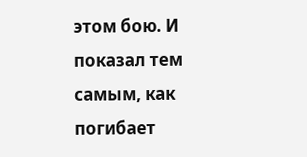этом бою. И показал тем самым, как погибает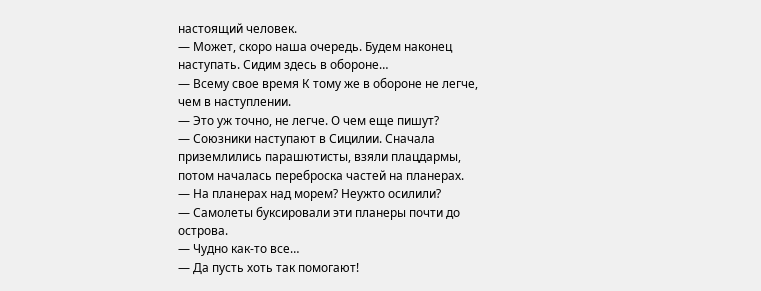настоящий человек.
— Может, скоро наша очередь. Будем наконец наступать. Сидим здесь в обороне…
— Всему свое время К тому же в обороне не легче, чем в наступлении.
— Это уж точно, не легче. О чем еще пишут?
— Союзники наступают в Сицилии. Сначала приземлились парашютисты, взяли плацдармы, потом началась переброска частей на планерах.
— На планерах над морем? Неужто осилили?
— Самолеты буксировали эти планеры почти до острова.
— Чудно как-то все…
— Да пусть хоть так помогают!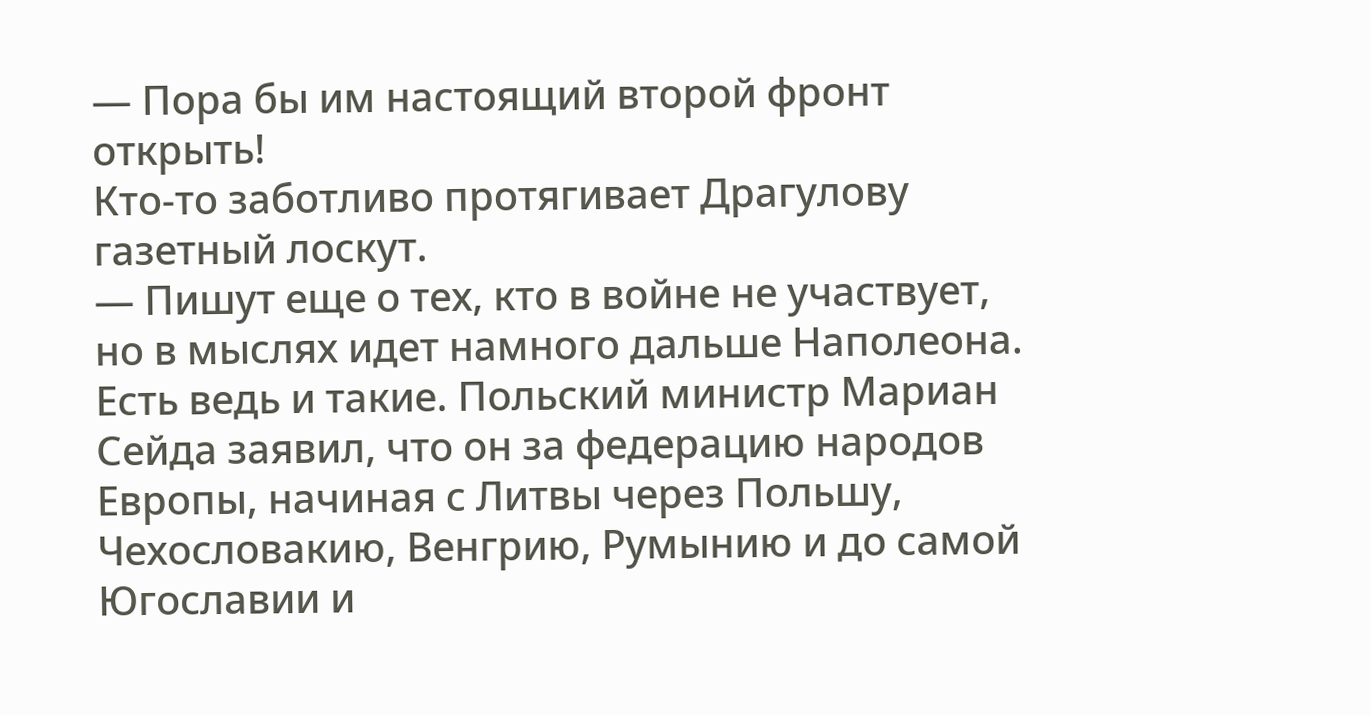— Пора бы им настоящий второй фронт открыть!
Кто-то заботливо протягивает Драгулову газетный лоскут.
— Пишут еще о тех, кто в войне не участвует, но в мыслях идет намного дальше Наполеона. Есть ведь и такие. Польский министр Мариан Сейда заявил, что он за федерацию народов Европы, начиная с Литвы через Польшу, Чехословакию, Венгрию, Румынию и до самой Югославии и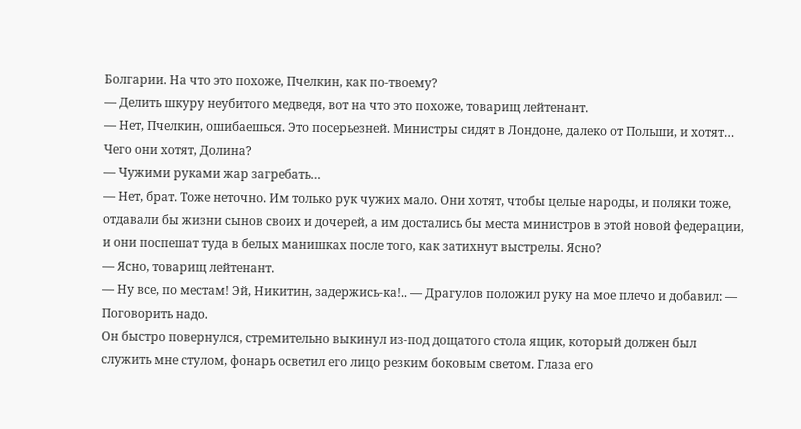Болгарии. На что это похоже, Пчелкин, как по-твоему?
— Делить шкуру неубитого медведя, вот на что это похоже, товарищ лейтенант.
— Нет, Пчелкин, ошибаешься. Это посерьезней. Министры сидят в Лондоне, далеко от Польши, и хотят… Чего они хотят, Долина?
— Чужими руками жар загребать…
— Нет, брат. Тоже неточно. Им только рук чужих мало. Они хотят, чтобы целые народы, и поляки тоже, отдавали бы жизни сынов своих и дочерей, а им достались бы места министров в этой новой федерации, и они поспешат туда в белых манишках после того, как затихнут выстрелы. Ясно?
— Ясно, товарищ лейтенант.
— Ну все, по местам! Эй, Никитин, задержись-ка!.. — Драгулов положил руку на мое плечо и добавил: — Поговорить надо.
Он быстро повернулся, стремительно выкинул из-под дощатого стола ящик, который должен был служить мне стулом, фонарь осветил его лицо резким боковым светом. Глаза его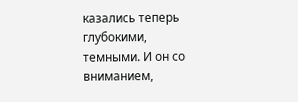казались теперь глубокими, темными. И он со вниманием,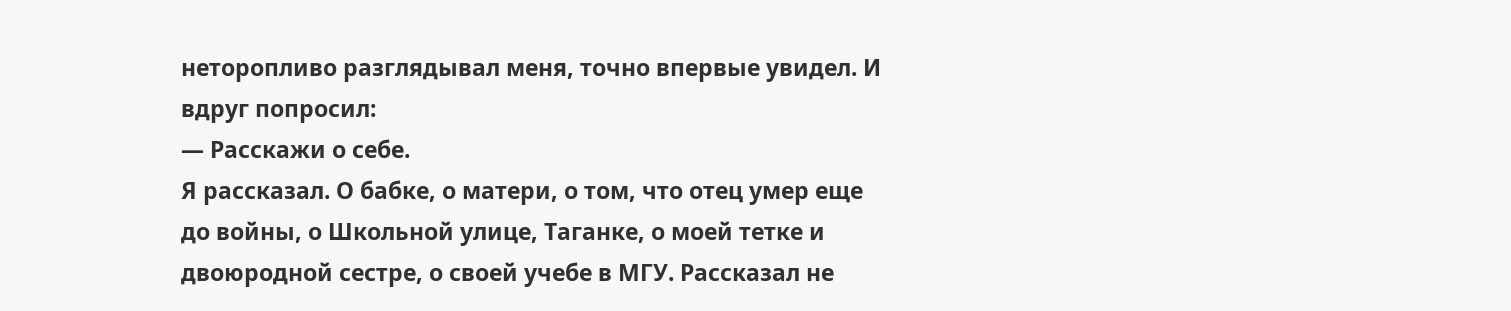неторопливо разглядывал меня, точно впервые увидел. И вдруг попросил:
— Расскажи о себе.
Я рассказал. О бабке, о матери, о том, что отец умер еще до войны, о Школьной улице, Таганке, о моей тетке и двоюродной сестре, о своей учебе в МГУ. Рассказал не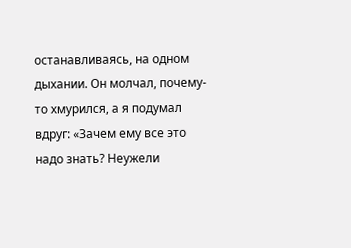останавливаясь, на одном дыхании. Он молчал, почему-то хмурился, а я подумал вдруг: «Зачем ему все это надо знать? Неужели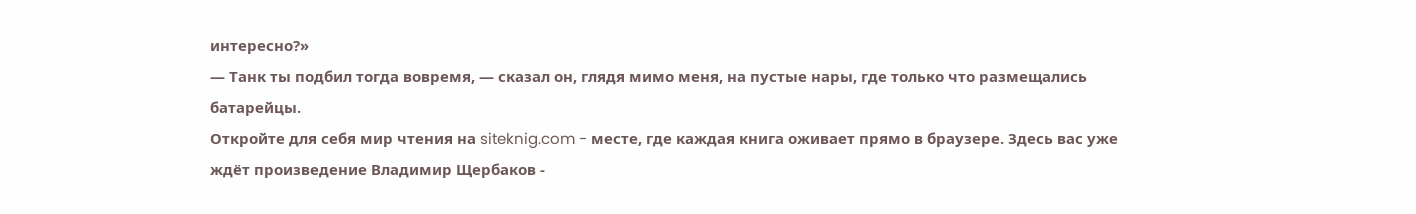интересно?»
— Танк ты подбил тогда вовремя, — сказал он, глядя мимо меня, на пустые нары, где только что размещались батарейцы.
Откройте для себя мир чтения на siteknig.com - месте, где каждая книга оживает прямо в браузере. Здесь вас уже ждёт произведение Владимир Щербаков -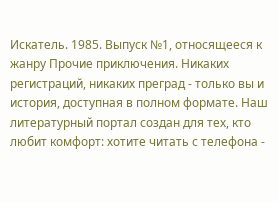Искатель. 1985. Выпуск №1, относящееся к жанру Прочие приключения. Никаких регистраций, никаких преград - только вы и история, доступная в полном формате. Наш литературный портал создан для тех, кто любит комфорт: хотите читать с телефона -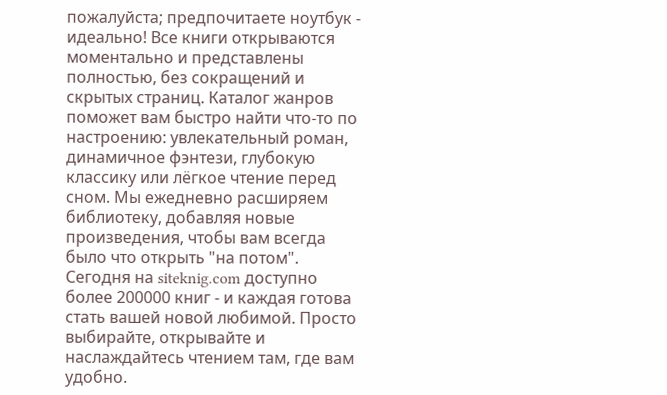пожалуйста; предпочитаете ноутбук - идеально! Все книги открываются моментально и представлены полностью, без сокращений и скрытых страниц. Каталог жанров поможет вам быстро найти что-то по настроению: увлекательный роман, динамичное фэнтези, глубокую классику или лёгкое чтение перед сном. Мы ежедневно расширяем библиотеку, добавляя новые произведения, чтобы вам всегда было что открыть "на потом". Сегодня на siteknig.com доступно более 200000 книг - и каждая готова стать вашей новой любимой. Просто выбирайте, открывайте и наслаждайтесь чтением там, где вам удобно.